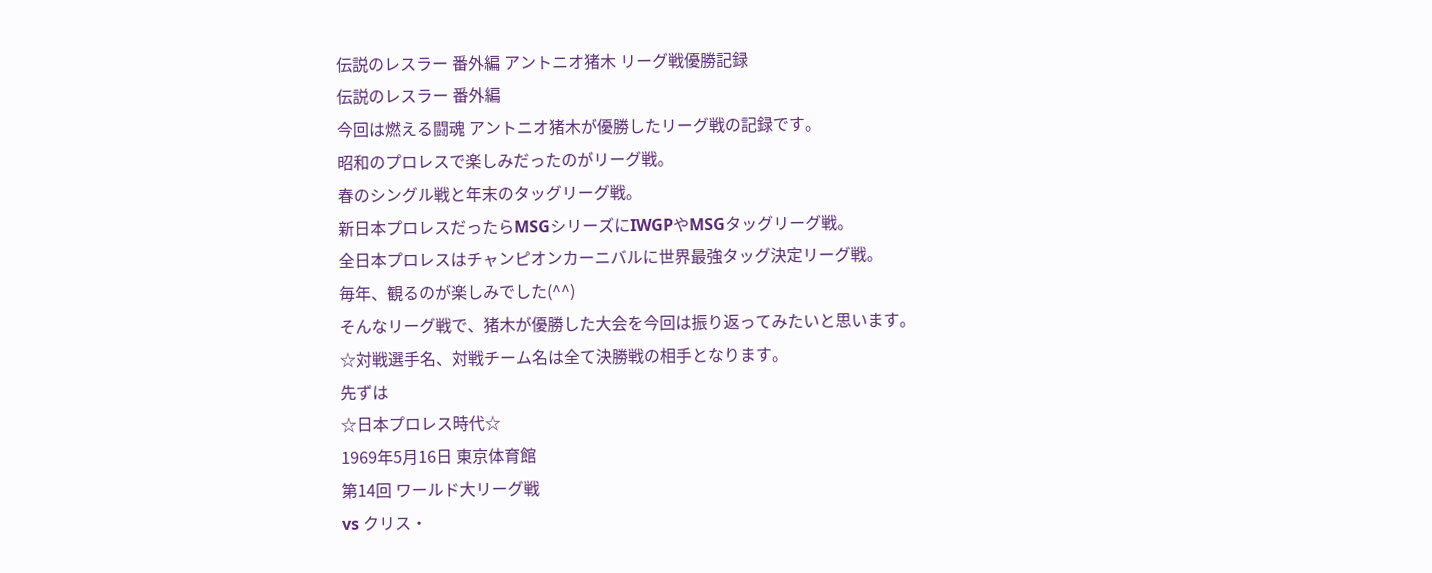伝説のレスラー 番外編 アントニオ猪木 リーグ戦優勝記録
伝説のレスラー 番外編
今回は燃える闘魂 アントニオ猪木が優勝したリーグ戦の記録です。
昭和のプロレスで楽しみだったのがリーグ戦。
春のシングル戦と年末のタッグリーグ戦。
新日本プロレスだったらMSGシリーズにIWGPやMSGタッグリーグ戦。
全日本プロレスはチャンピオンカーニバルに世界最強タッグ決定リーグ戦。
毎年、観るのが楽しみでした(^^)
そんなリーグ戦で、猪木が優勝した大会を今回は振り返ってみたいと思います。
☆対戦選手名、対戦チーム名は全て決勝戦の相手となります。
先ずは
☆日本プロレス時代☆
1969年5月16日 東京体育館
第14回 ワールド大リーグ戦
vs クリス・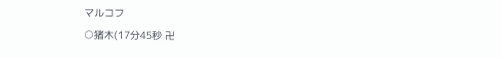マルコフ
○猪木(17分45秒 卍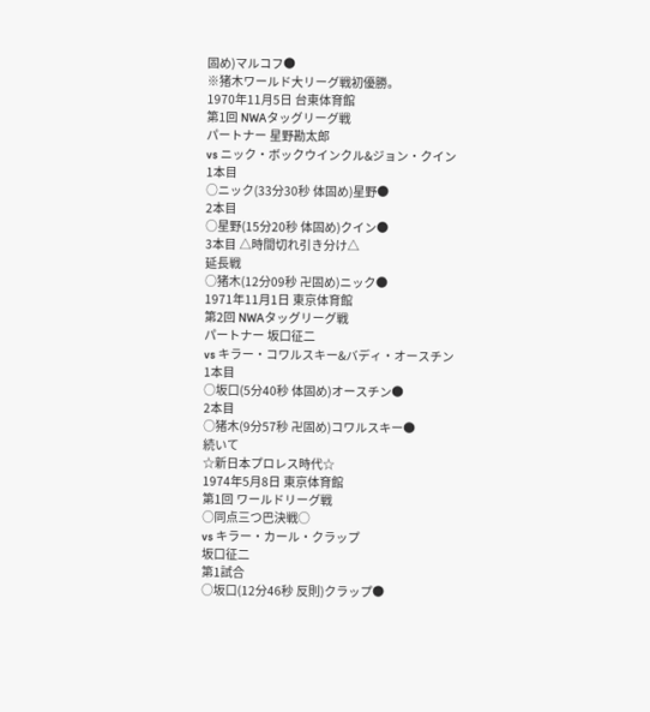固め)マルコフ●
※猪木ワールド大リーグ戦初優勝。
1970年11月5日 台東体育館
第1回 NWAタッグリーグ戦
パートナー 星野勘太郎
vs ニック・ボックウインクル&ジョン・クイン
1本目
○ニック(33分30秒 体固め)星野●
2本目
○星野(15分20秒 体固め)クイン●
3本目 △時間切れ引き分け△
延長戦
○猪木(12分09秒 卍固め)ニック●
1971年11月1日 東京体育館
第2回 NWAタッグリーグ戦
パートナー 坂口征二
vs キラー・コワルスキー&バディ・オースチン
1本目
○坂口(5分40秒 体固め)オースチン●
2本目
○猪木(9分57秒 卍固め)コワルスキー●
続いて
☆新日本プロレス時代☆
1974年5月8日 東京体育館
第1回 ワールドリーグ戦
○同点三つ巴決戦○
vs キラー・カール・クラップ
坂口征二
第1試合
○坂口(12分46秒 反則)クラップ●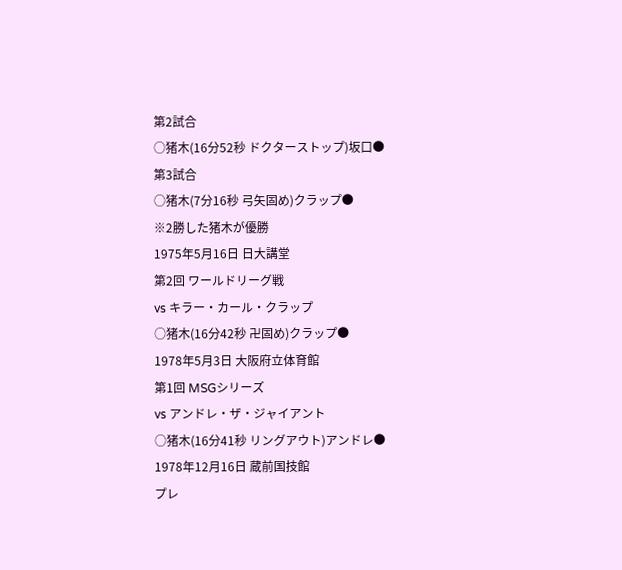第2試合
○猪木(16分52秒 ドクターストップ)坂口●
第3試合
○猪木(7分16秒 弓矢固め)クラップ●
※2勝した猪木が優勝
1975年5月16日 日大講堂
第2回 ワールドリーグ戦
vs キラー・カール・クラップ
○猪木(16分42秒 卍固め)クラップ●
1978年5月3日 大阪府立体育館
第1回 MSGシリーズ
vs アンドレ・ザ・ジャイアント
○猪木(16分41秒 リングアウト)アンドレ●
1978年12月16日 蔵前国技館
プレ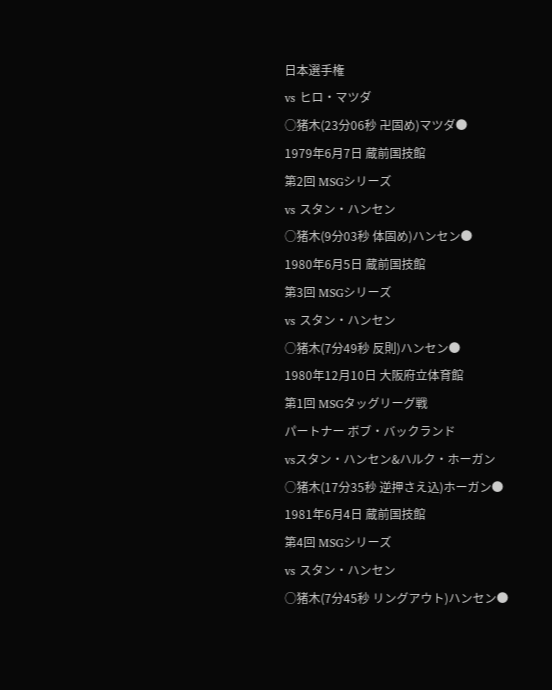日本選手権
vs ヒロ・マツダ
○猪木(23分06秒 卍固め)マツダ●
1979年6月7日 蔵前国技館
第2回 MSGシリーズ
vs スタン・ハンセン
○猪木(9分03秒 体固め)ハンセン●
1980年6月5日 蔵前国技館
第3回 MSGシリーズ
vs スタン・ハンセン
○猪木(7分49秒 反則)ハンセン●
1980年12月10日 大阪府立体育館
第1回 MSGタッグリーグ戦
パートナー ボブ・バックランド
vsスタン・ハンセン&ハルク・ホーガン
○猪木(17分35秒 逆押さえ込)ホーガン●
1981年6月4日 蔵前国技館
第4回 MSGシリーズ
vs スタン・ハンセン
○猪木(7分45秒 リングアウト)ハンセン●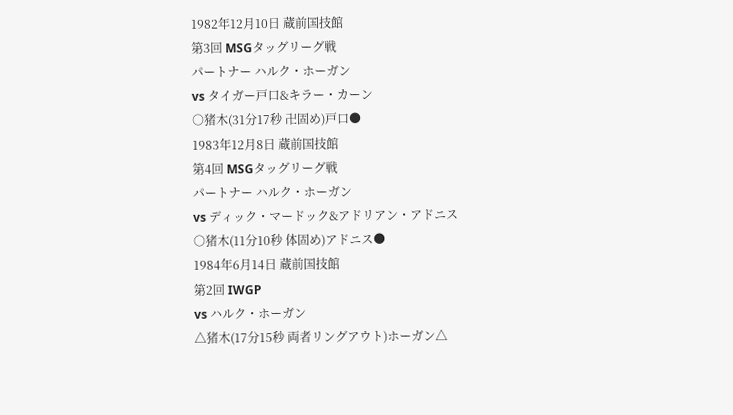1982年12月10日 蔵前国技館
第3回 MSGタッグリーグ戦
パートナー ハルク・ホーガン
vs タイガー戸口&キラー・カーン
○猪木(31分17秒 卍固め)戸口●
1983年12月8日 蔵前国技館
第4回 MSGタッグリーグ戦
パートナー ハルク・ホーガン
vs ディック・マードック&アドリアン・アドニス
○猪木(11分10秒 体固め)アドニス●
1984年6月14日 蔵前国技館
第2回 IWGP
vs ハルク・ホーガン
△猪木(17分15秒 両者リングアウト)ホーガン△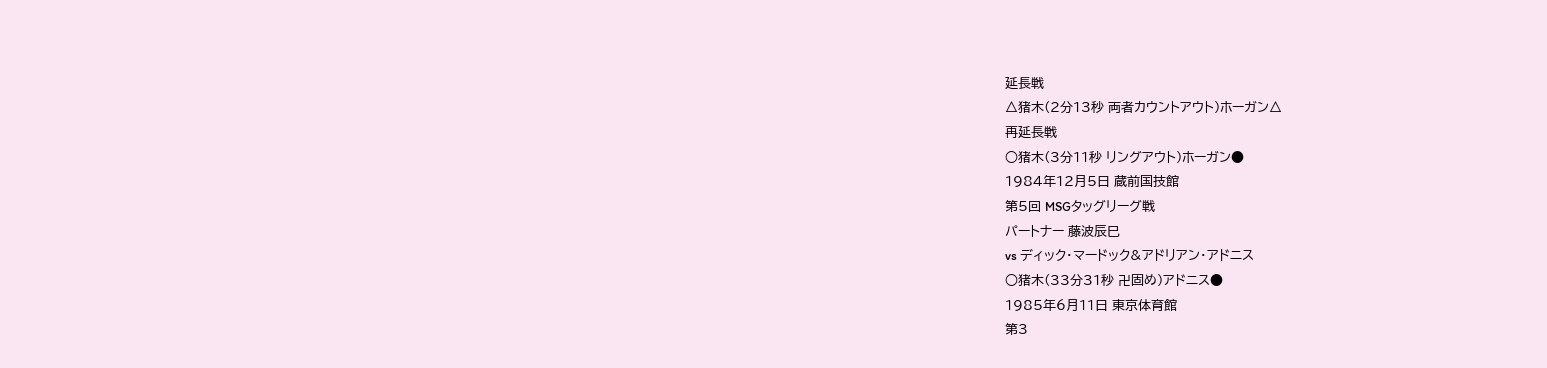延長戦
△猪木(2分13秒 両者カウントアウト)ホーガン△
再延長戦
○猪木(3分11秒 リングアウト)ホーガン●
1984年12月5日 蔵前国技館
第5回 MSGタッグリーグ戦
パートナー 藤波辰巳
vs ディック・マードック&アドリアン・アドニス
○猪木(33分31秒 卍固め)アドニス●
1985年6月11日 東京体育館
第3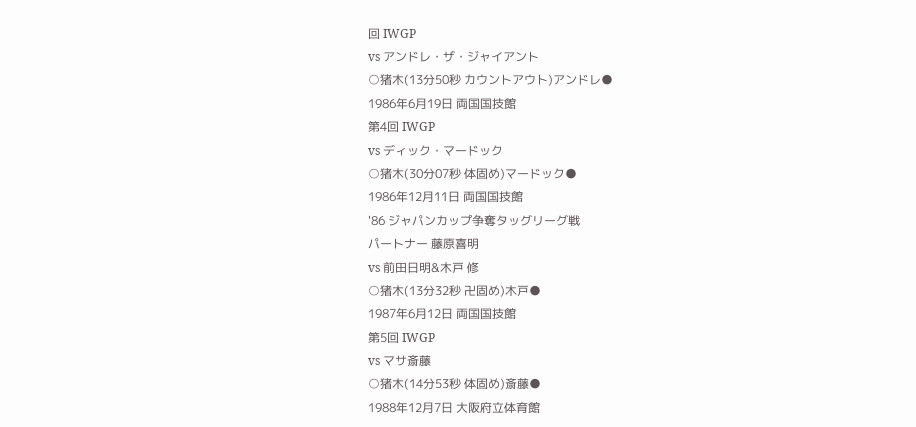回 IWGP
vs アンドレ・ザ・ジャイアント
○猪木(13分50秒 カウントアウト)アンドレ●
1986年6月19日 両国国技館
第4回 IWGP
vs ディック・マードック
○猪木(30分07秒 体固め)マードック●
1986年12月11日 両国国技館
'86 ジャパンカップ争奪タッグリーグ戦
パートナー 藤原喜明
vs 前田日明&木戸 修
○猪木(13分32秒 卍固め)木戸●
1987年6月12日 両国国技館
第5回 IWGP
vs マサ斎藤
○猪木(14分53秒 体固め)斎藤●
1988年12月7日 大阪府立体育館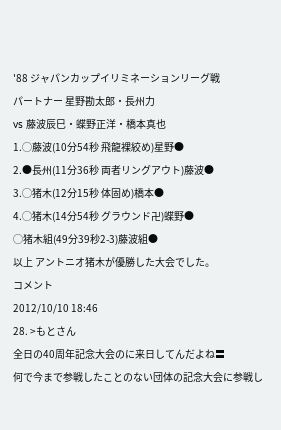'88 ジャパンカップイリミネーションリーグ戦
パートナー 星野勘太郎・長州力
vs 藤波辰巳・蝶野正洋・橋本真也
1.◯藤波(10分54秒 飛龍裸絞め)星野●
2.●長州(11分36秒 両者リングアウト)藤波●
3.◯猪木(12分15秒 体固め)橋本●
4.◯猪木(14分54秒 グラウンド卍)蝶野●
◯猪木組(49分39秒2-3)藤波組●
以上 アントニオ猪木が優勝した大会でした。
コメント
2012/10/10 18:46
28. >もとさん
全日の40周年記念大会のに来日してんだよね〓
何で今まで参戦したことのない団体の記念大会に参戦し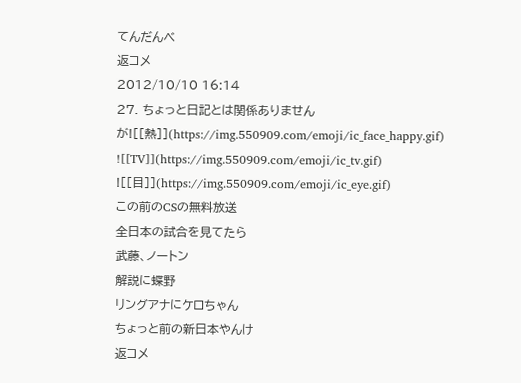てんだんべ
返コメ
2012/10/10 16:14
27. ちょっと日記とは関係ありませんが![[熱]](https://img.550909.com/emoji/ic_face_happy.gif)
![[TV]](https://img.550909.com/emoji/ic_tv.gif)
![[目]](https://img.550909.com/emoji/ic_eye.gif)
この前のCSの無料放送
全日本の試合を見てたら
武藤、ノートン
解説に蝶野
リングアナにケロちゃん
ちょっと前の新日本やんけ
返コメ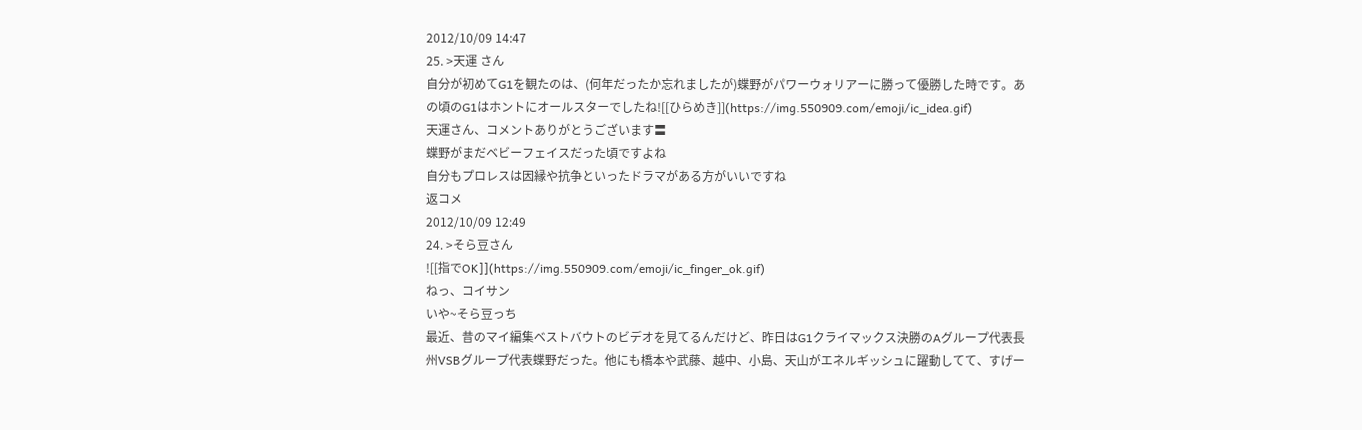2012/10/09 14:47
25. >天運 さん
自分が初めてG1を観たのは、(何年だったか忘れましたが)蝶野がパワーウォリアーに勝って優勝した時です。あの頃のG1はホントにオールスターでしたね![[ひらめき]](https://img.550909.com/emoji/ic_idea.gif)
天運さん、コメントありがとうございます〓
蝶野がまだベビーフェイスだった頃ですよね
自分もプロレスは因縁や抗争といったドラマがある方がいいですね
返コメ
2012/10/09 12:49
24. >そら豆さん
![[指でOK]](https://img.550909.com/emoji/ic_finger_ok.gif)
ねっ、コイサン
いや~そら豆っち
最近、昔のマイ編集ベストバウトのビデオを見てるんだけど、昨日はG1クライマックス決勝のAグループ代表長州VSBグループ代表蝶野だった。他にも橋本や武藤、越中、小島、天山がエネルギッシュに躍動してて、すげー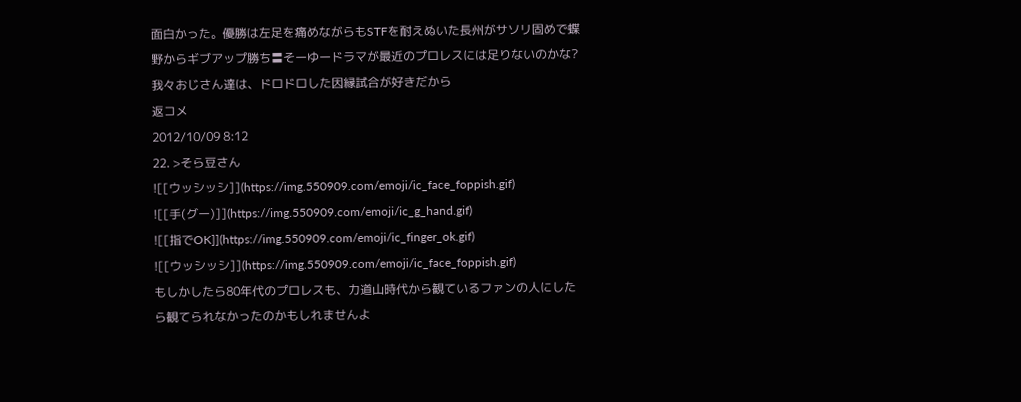面白かった。優勝は左足を痛めながらもSTFを耐えぬいた長州がサソリ固めで蝶野からギブアップ勝ち〓そーゆードラマが最近のプロレスには足りないのかな?我々おじさん達は、ドロドロした因縁試合が好きだから
返コメ
2012/10/09 8:12
22. >そら豆さん
![[ウッシッシ]](https://img.550909.com/emoji/ic_face_foppish.gif)
![[手(グー)]](https://img.550909.com/emoji/ic_g_hand.gif)
![[指でOK]](https://img.550909.com/emoji/ic_finger_ok.gif)
![[ウッシッシ]](https://img.550909.com/emoji/ic_face_foppish.gif)
もしかしたら80年代のプロレスも、力道山時代から観ているファンの人にしたら観てられなかったのかもしれませんよ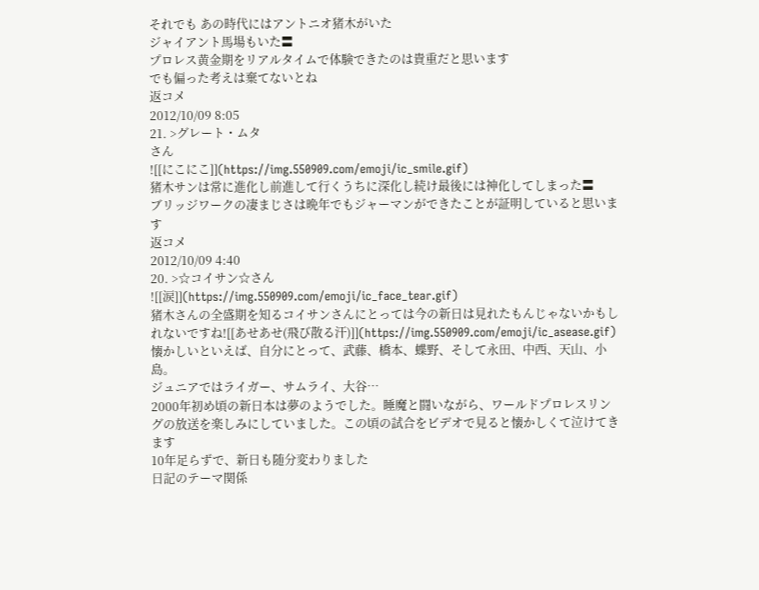それでも あの時代にはアントニオ猪木がいた
ジャイアント馬場もいた〓
プロレス黄金期をリアルタイムで体験できたのは貴重だと思います
でも偏った考えは棄てないとね
返コメ
2012/10/09 8:05
21. >グレート・ムタ
さん
![[にこにこ]](https://img.550909.com/emoji/ic_smile.gif)
猪木サンは常に進化し前進して行くうちに深化し続け最後には神化してしまった〓
ブリッジワークの凄まじさは晩年でもジャーマンができたことが証明していると思います
返コメ
2012/10/09 4:40
20. >☆コイサン☆さん
![[涙]](https://img.550909.com/emoji/ic_face_tear.gif)
猪木さんの全盛期を知るコイサンさんにとっては今の新日は見れたもんじゃないかもしれないですね![[あせあせ(飛び散る汗)]](https://img.550909.com/emoji/ic_asease.gif)
懐かしいといえば、自分にとって、武藤、橋本、蝶野、そして永田、中西、天山、小島。
ジュニアではライガー、サムライ、大谷…
2000年初め頃の新日本は夢のようでした。睡魔と闘いながら、ワールドプロレスリングの放送を楽しみにしていました。この頃の試合をビデオで見ると懐かしくて泣けてきます
10年足らずで、新日も随分変わりました
日記のテーマ関係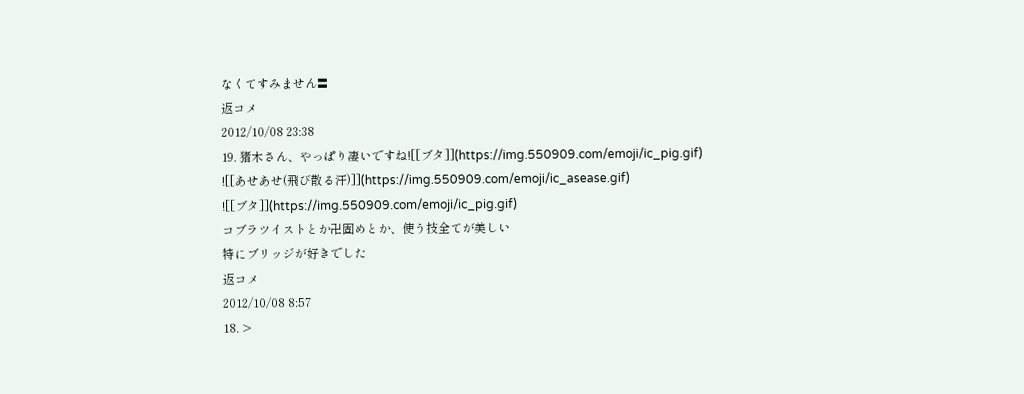なくてすみません〓
返コメ
2012/10/08 23:38
19. 猪木さん、やっぱり凄いですね![[ブタ]](https://img.550909.com/emoji/ic_pig.gif)
![[あせあせ(飛び散る汗)]](https://img.550909.com/emoji/ic_asease.gif)
![[ブタ]](https://img.550909.com/emoji/ic_pig.gif)
コブラツイストとか卍固めとか、使う技全てが美しい
特にブリッジが好きでした
返コメ
2012/10/08 8:57
18. >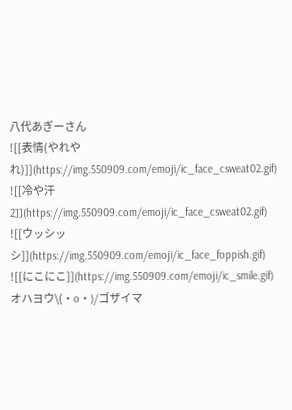八代あぎーさん
![[表情(やれやれ)]](https://img.550909.com/emoji/ic_face_csweat02.gif)
![[冷や汗2]](https://img.550909.com/emoji/ic_face_csweat02.gif)
![[ウッシッシ]](https://img.550909.com/emoji/ic_face_foppish.gif)
![[にこにこ]](https://img.550909.com/emoji/ic_smile.gif)
オハヨウ\(・o・)/ゴザイマ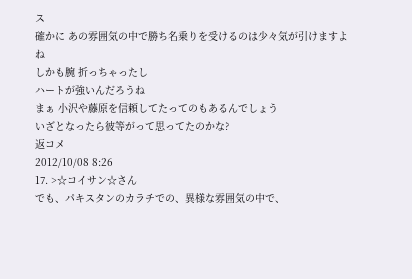ス
確かに あの雰囲気の中で勝ち名乗りを受けるのは少々気が引けますよね
しかも腕 折っちゃったし
ハートが強いんだろうね
まぁ 小沢や藤原を信頼してたってのもあるんでしょう
いざとなったら彼等がって思ってたのかな?
返コメ
2012/10/08 8:26
17. >☆コイサン☆さん
でも、パキスタンのカラチでの、異様な雰囲気の中で、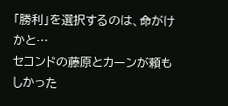「勝利」を選択するのは、命がけかと…
セコンドの藤原とカーンが頼もしかった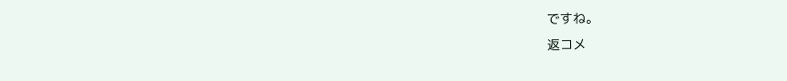ですね。
返コメ